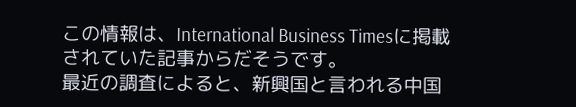この情報は、International Business Timesに掲載されていた記事からだそうです。
最近の調査によると、新興国と言われる中国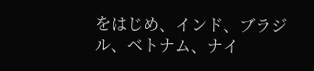をはじめ、インド、ブラジル、ベトナム、ナイ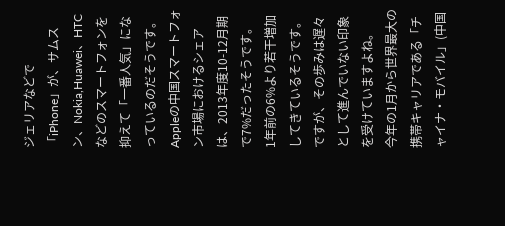ジェリアなどで「iPhone」が、サムスン、Nokia,Huawei、HTCなどのスマートフォンを抑えて「一番人気」になっているのだそうです。
Appleの中国スマートフォン市場におけるシェアは、2013年度10-12月期で7%だったそうです。
1年前の6%より若干増加してきているそうです。
ですが、その歩みは遅々として進んでいない印象を受けていますよね。
今年の1月から世界最大の携帯キャリアである「チャイナ・モバイル」(中国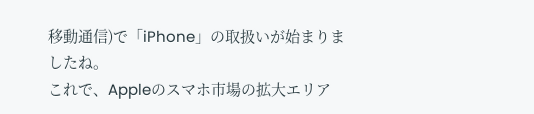移動通信)で「iPhone」の取扱いが始まりましたね。
これで、Appleのスマホ市場の拡大エリア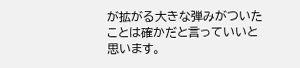が拡がる大きな弾みがついたことは確かだと言っていいと思います。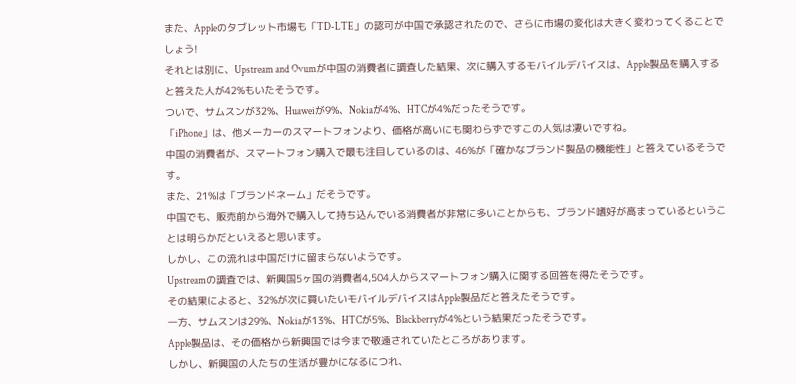また、Appleのタブレット市場も「TD-LTE」の認可が中国で承認されたので、さらに市場の変化は大きく変わってくることでしょう!
それとは別に、Upstream and Ovumが中国の消費者に調査した結果、次に購入するモバイルデバイスは、Apple製品を購入すると答えた人が42%もいたそうです。
ついで、サムスンが32%、Huaweiが9%、Nokiaが4%、HTCが4%だったそうです。
「iPhone」は、他メーカーのスマートフォンより、価格が高いにも関わらずですこの人気は凄いですね。
中国の消費者が、スマートフォン購入で最も注目しているのは、46%が「確かなブランド製品の機能性」と答えているそうです。
また、21%は「ブランドネーム」だそうです。
中国でも、販売前から海外で購入して持ち込んでいる消費者が非常に多いことからも、ブランド嗜好が高まっているということは明らかだといえると思います。
しかし、この流れは中国だけに留まらないようです。
Upstreamの調査では、新興国5ヶ国の消費者4,504人からスマートフォン購入に関する回答を得たそうです。
その結果によると、32%が次に買いたいモバイルデバイスはApple製品だと答えたそうです。
一方、サムスンは29%、Nokiaが13%、HTCが5%、Blackberryが4%という結果だったそうです。
Apple製品は、その価格から新興国では今まで敬遠されていたところがあります。
しかし、新興国の人たちの生活が豊かになるにつれ、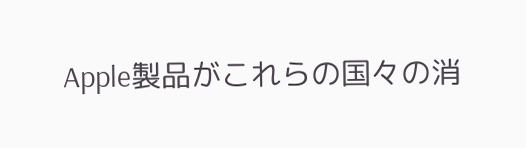Apple製品がこれらの国々の消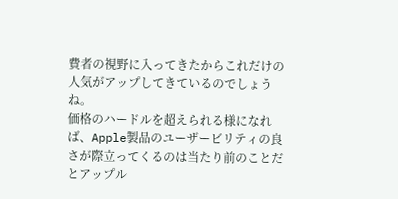費者の視野に入ってきたからこれだけの人気がアップしてきているのでしょうね。
価格のハードルを超えられる様になれば、Apple製品のユーザービリティの良さが際立ってくるのは当たり前のことだとアップル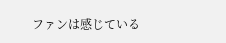ファンは感じている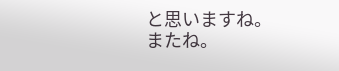と思いますね。
またね。